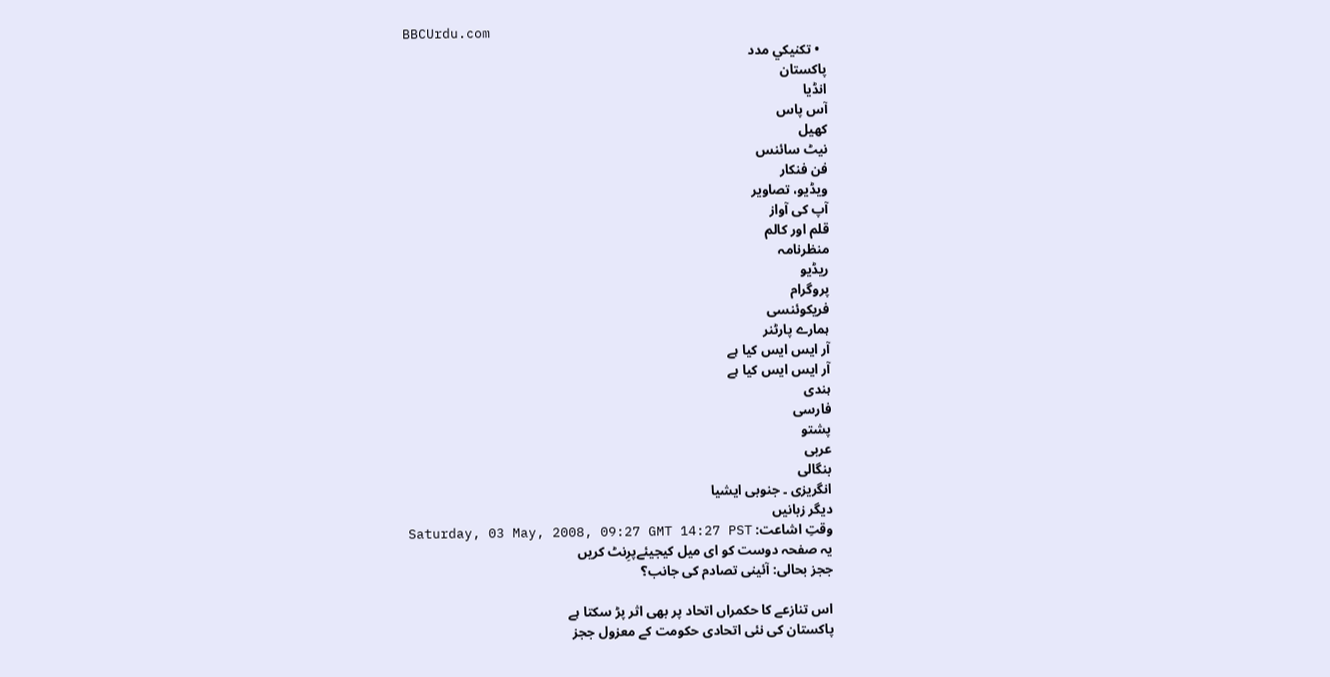BBCUrdu.com
  • تکنيکي مدد
پاکستان
انڈیا
آس پاس
کھیل
نیٹ سائنس
فن فنکار
ویڈیو، تصاویر
آپ کی آواز
قلم اور کالم
منظرنامہ
ریڈیو
پروگرام
فریکوئنسی
ہمارے پارٹنر
آر ایس ایس کیا ہے
آر ایس ایس کیا ہے
ہندی
فارسی
پشتو
عربی
بنگالی
انگریزی ۔ جنوبی ایشیا
دیگر زبانیں
وقتِ اشاعت: Saturday, 03 May, 2008, 09:27 GMT 14:27 PST
یہ صفحہ دوست کو ای میل کیجیئےپرِنٹ کریں
ججز بحالی: آئینی تصادم کی جانب؟

اس تنازعے کا حکمراں اتحاد پر بھی اثر پڑ سکتا ہے
پاکستان کی نئی اتحادی حکومت کے معزول ججز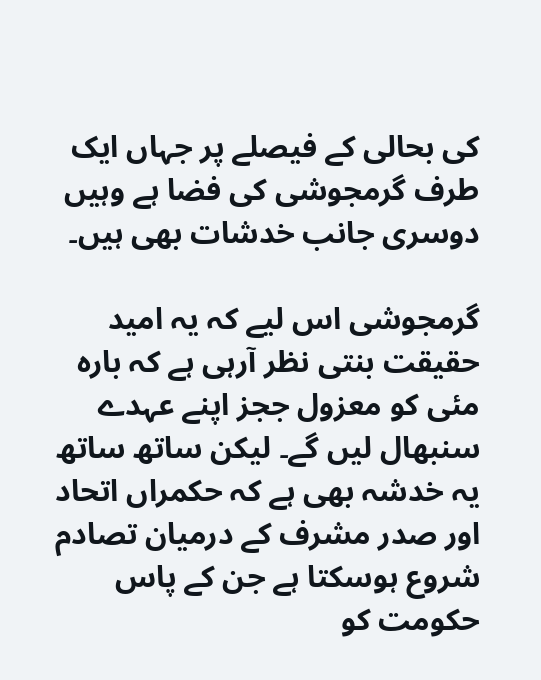کی بحالی کے فیصلے پر جہاں ایک طرف گرمجوشی کی فضا ہے وہیں دوسری جانب خدشات بھی ہیں۔

گرمجوشی اس لیے کہ یہ امید حقیقت بنتی نظر آرہی ہے کہ بارہ مئی کو معزول ججز اپنے عہدے سنبھال لیں گے۔ لیکن ساتھ ساتھ یہ خدشہ بھی ہے کہ حکمراں اتحاد اور صدر مشرف کے درمیان تصادم شروع ہوسکتا ہے جن کے پاس حکومت کو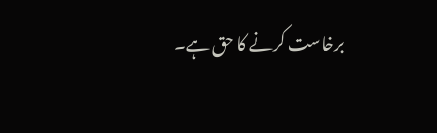برخاست کرنے کا حق ہے۔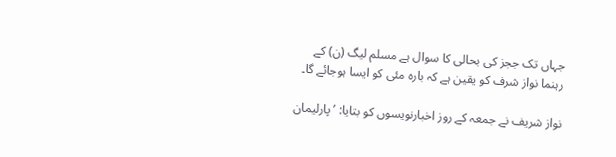جہاں تک ججز کی بحالی کا سوال ہے مسلم لیگ (ن) کے رہنما نواز شرف کو یقین ہے کہ بارہ مئی کو ایسا ہوجائے گا۔

نواز شریف نے جمعہ کے روز اخبارنویسوں کو بتایا: ’پارلیمان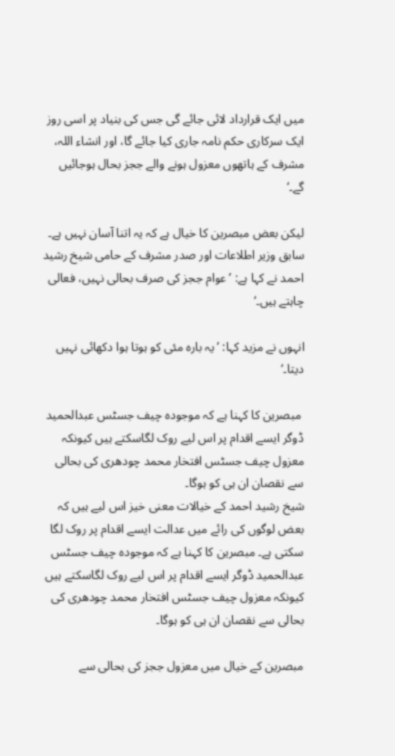میں ایک قرارداد لائی جائے گی جس کی بنیاد پر اسی روز ایک سرکاری حکم نامہ جاری کیا جائے گا، اور انشاء اللہ، مشرف کے ہاتھوں معزول ہونے والے ججز بحال ہوجائیں گے۔‘

لیکن بعض مبصرین کا خیال ہے کہ یہ اتنا آسان نہیں ہے۔ سابق وزیر اطلاعات اور صدر مشرف کے حامی شیخ رشید احمد نے کہا ہے: ’عوام ججز کی صرف بحالی نہیں، فعالی چاہتے ہیں۔‘

انہوں نے مزید کہا: ’یہ بارہ مئی کو ہوتا ہوا دکھائی نہیں دیتا۔‘

 مبصرین کا کہنا ہے کہ موجودہ چیف جسٹس عبدالحمید ڈوگر ایسے اقدام پر اس لیے روک لگاسکتے ہیں کیونکہ معزول چیف جسٹس افتخار محمد چودھری کی بحالی سے نقصان ان ہی کو ہوگا۔
شیخ رشید احمد کے خیالات معنی خیز اس لیے ہیں کہ بعض لوگوں کی رائے میں عدالت ایسے اقدام پر روک لگا سکتی ہے۔ مبصرین کا کہنا ہے کہ موجودہ چیف جسٹس عبدالحمید ڈوگر ایسے اقدام پر اس لیے روک لگاسکتے ہیں کیونکہ معزول چیف جسٹس افتخار محمد چودھری کی بحالی سے نقصان ان ہی کو ہوگا۔

مبصرین کے خیال میں معزول ججز کی بحالی سے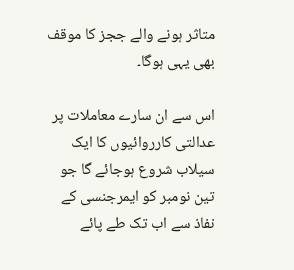متاثر ہونے والے ججز کا موقف بھی یہی ہوگا۔

اس سے ان سارے معاملات پر عدالتی کارروائیوں کا ایک سیلاب شروع ہوجائے گا جو تین نومبر کو ایمرجنسی کے نفاذ سے اب تک طے پائے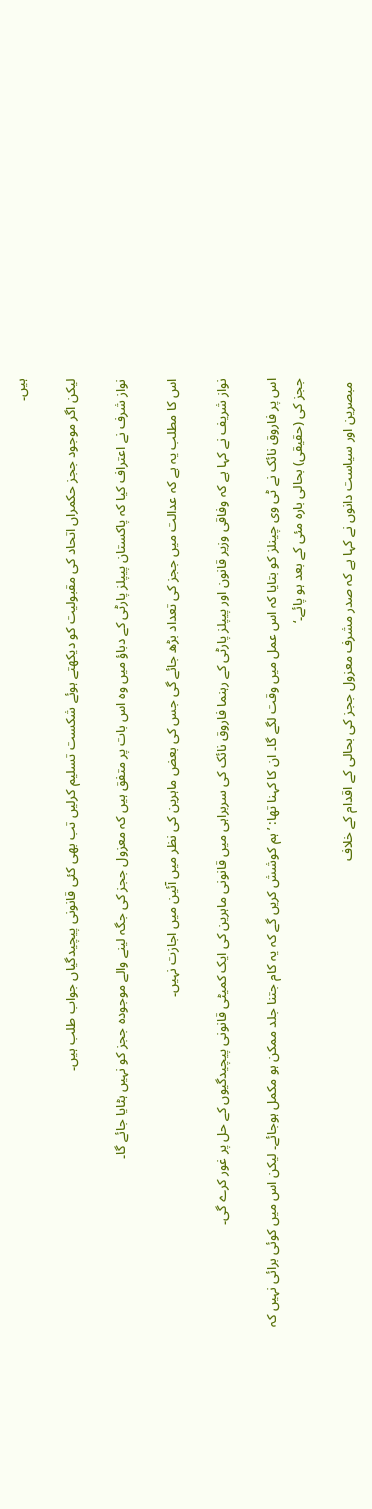ہیں۔

لیکن اگر موجود ججز حکمراں اتحاد کی مقبولیت کو دیکھتے ہوئے شکست تسلیم کرلیں تب بھی کئی قانونی پیچیدگیاں جواب طلب ہیں۔

نواز شرف نے اعتراف کیا کہ پاکستان پیپلز پارٹی کے دباؤ میں وہ اس بات پر متفق ہیں کہ معزول ججز کی جگہ لینے والے موجودہ ججز کو نہیں ہٹایا جائے گا۔

اس کا مطلب یہ ہے کہ عدالت میں ججز کی تعداد بڑھ جائے گی جس کی بعض ماہرین کی نظر میں آئین میں اجازت نہیں۔

نواز شریف نے کہا ہے کہ وفاقی وزیر قانون اور پیپلز پارٹی کے رہنما فاروق نائک کی سربراہی میں قانونی ماہرین کی ایک کمیٹی قانونی پیچیدگیوں کے حل پر غور کرے گی۔

اس پر فاروق نائک نے ٹی وی چینلز کو بتایا کہ اس عمل میں وقت لگے گا۔ ان کا کہنا تھا: ’ہم کوشش کریں گے کہ یہ کام جتنا جلد ممکن ہو مکمل ہوجائے۔ لیکن اس میں کوئی برائی نہیں کہ ججز کی (حقیقی) بحالی بارہ مئی کے بعد ہو پائے۔‘

 مبصرین اور سیاست دانوں نے کہا ہے کہ صدر مشرف معزول ججز کی بحالی کے اقدام کے خلاف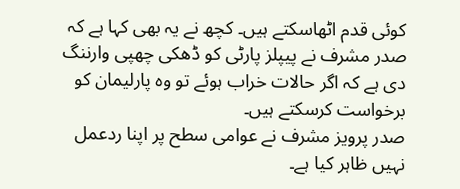کوئی قدم اٹھاسکتے ہیں۔ کچھ نے یہ بھی کہا ہے کہ صدر مشرف نے پیپلز پارٹی کو ڈھکی چھپی وارننگ دی ہے کہ اگر حالات خراب ہوئے تو وہ پارلیمان کو برخواست کرسکتے ہیں۔
صدر پرویز مشرف نے عوامی سطح پر اپنا ردعمل نہیں ظاہر کیا ہے۔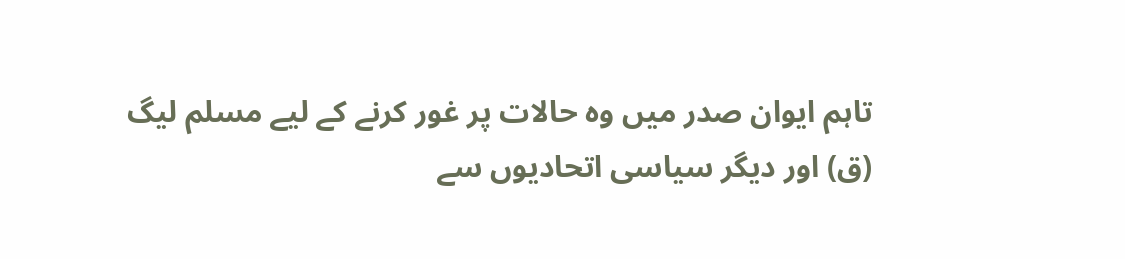تاہم ایوان صدر میں وہ حالات پر غور کرنے کے لیے مسلم لیگ (ق) اور دیگر سیاسی اتحادیوں سے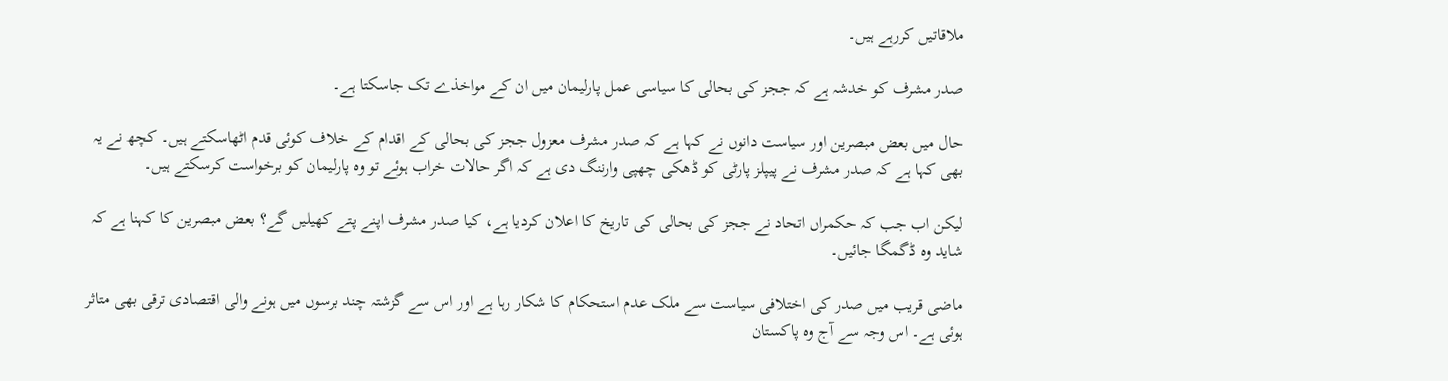ملاقاتیں کررہے ہیں۔

صدر مشرف کو خدشہ ہے کہ ججز کی بحالی کا سیاسی عمل پارلیمان میں ان کے مواخذے تک جاسکتا ہے۔

حال میں بعض مبصرین اور سیاست دانوں نے کہا ہے کہ صدر مشرف معزول ججز کی بحالی کے اقدام کے خلاف کوئی قدم اٹھاسکتے ہیں۔ کچھ نے یہ بھی کہا ہے کہ صدر مشرف نے پیپلز پارٹی کو ڈھکی چھپی وارننگ دی ہے کہ اگر حالات خراب ہوئے تو وہ پارلیمان کو برخواست کرسکتے ہیں۔

لیکن اب جب کہ حکمراں اتحاد نے ججز کی بحالی کی تاریخ کا اعلان کردیا ہے، کیا صدر مشرف اپنے پتے کھیلیں گے؟ بعض مبصرین کا کہنا ہے کہ شاید وہ ڈگمگا جائیں۔

ماضی قریب میں صدر کی اختلافی سیاست سے ملک عدم استحکام کا شکار رہا ہے اور اس سے گزشتہ چند برسوں میں ہونے والی اقتصادی ترقی بھی متاثر ہوئی ہے۔ اس وجہ سے آج وہ پاکستان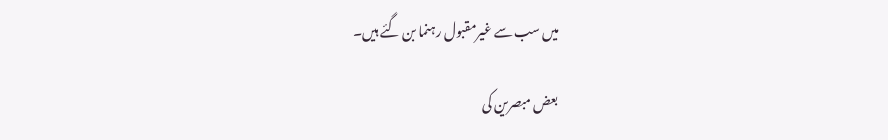میں سب سے غیرمقبول رہنما بن گئے ہیں۔

بعض مبصرین کی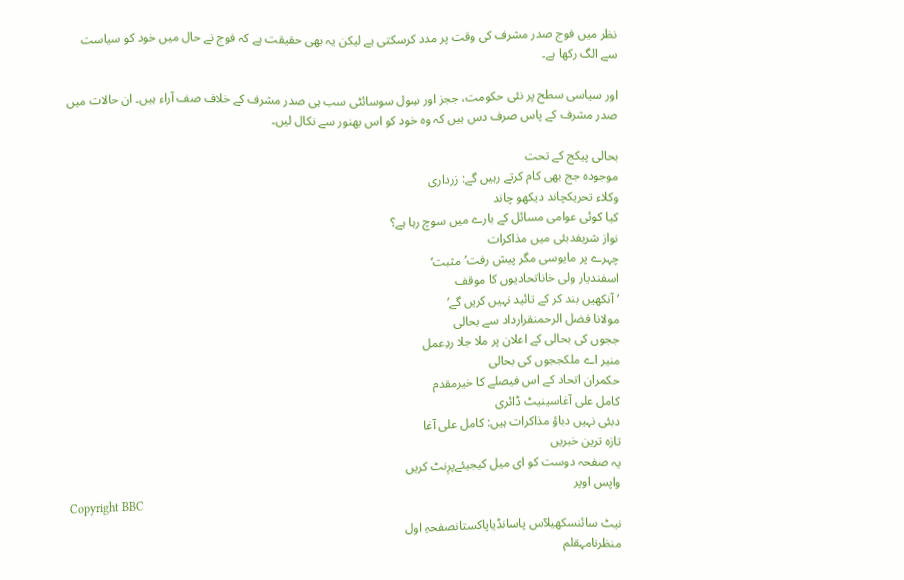نظر میں فوج صدر مشرف کی وقت پر مدد کرسکتی ہے لیکن یہ بھی حقیقت ہے کہ فوج نے حال میں خود کو سیاست سے الگ رکھا ہے۔

اور سیاسی سطح پر نئی حکومت، ججز اور سِول سوسائٹی سب ہی صدر مشرف کے خلاف صف آراء ہیں۔ ان حالات میں صدر مشرف کے پاس صرف دس ہیں کہ وہ خود کو اس بھنور سے نکال لیں۔

بحالی پیکج کے تحت
موجودہ جج بھی کام کرتے رہیں گے: زرداری
وکلاء تحریکچاند دیکھو چاند
کیا کوئی عوامی مسائل کے بارے میں سوچ رہا ہے؟
نواز شریفدبئی میں مذاکرات
چہرے پر مایوسی مگر پیش رفت’مثبت‘
اسفندیار ولی خاناتحادیوں کا موقف
’آنکھیں بند کر کے تائید نہیں کریں گے‘
مولانا فضل الرحمنقرارداد سے بحالی
ججوں کی بحالی کے اعلان پر ملا جلا ردِعمل
منیر اے ملکججوں کی بحالی
حکمران اتحاد کے اس فیصلے کا خیرمقدم
کامل علی آغاسینیٹ ڈائری
دبئی نہیں دباؤ مذاکرات ہیں: کامل علی آغا
تازہ ترین خبریں
یہ صفحہ دوست کو ای میل کیجیئےپرِنٹ کریں
واپس اوپر
Copyright BBC
نیٹ سائنسکھیلآس پاسانڈیاپاکستانصفحہِ اول
منظرنامہقلم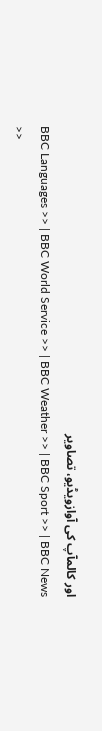اور کالمآپ کی آوازویڈیو، تصاویر
BBC Languages >> | BBC World Service >> | BBC Weather >> | BBC Sport >> | BBC News >>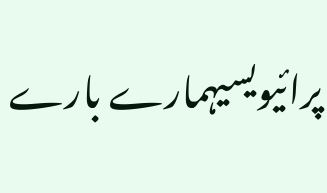پرائیویسیہمارے بارے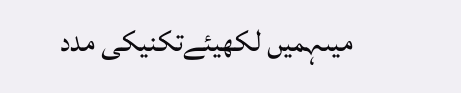میںہمیں لکھیئےتکنیکی مدد